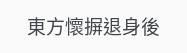東方懷摒退身後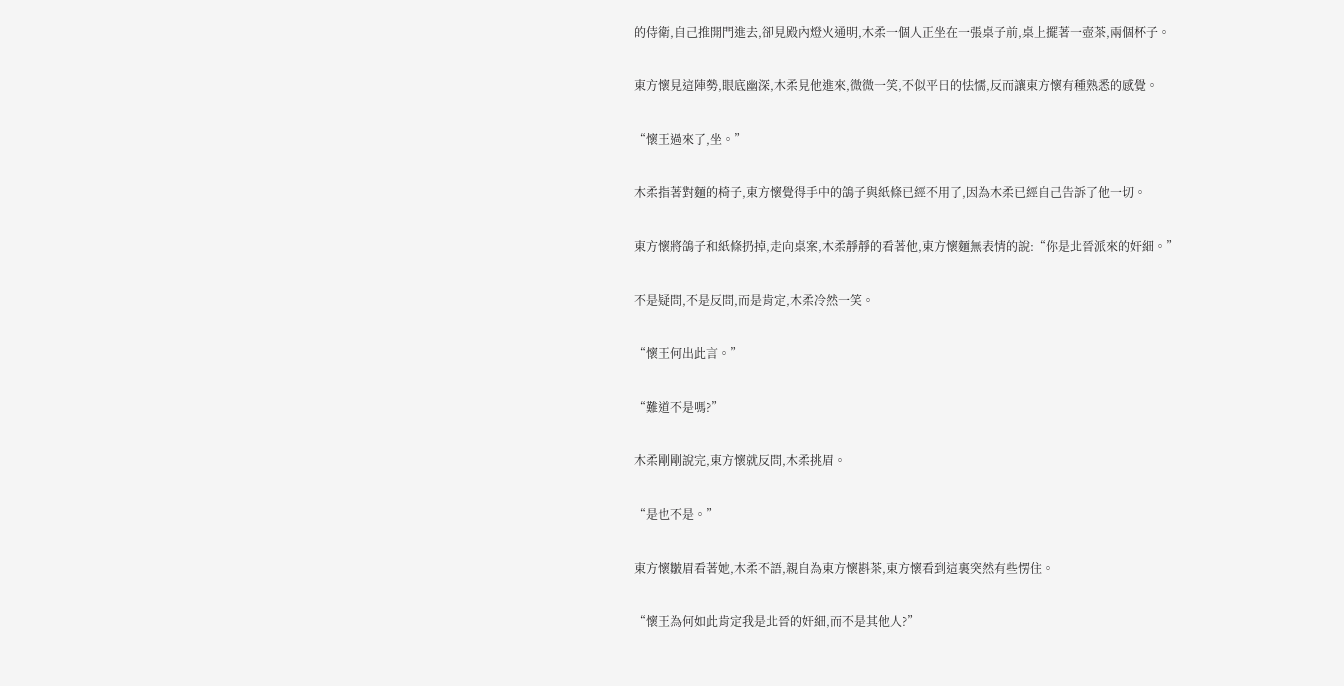的侍衛,自己推開門進去,卻見殿內燈火通明,木柔一個人正坐在一張桌子前,桌上擺著一壺茶,兩個杯子。

東方懷見這陣勢,眼底幽深,木柔見他進來,微微一笑,不似平日的怯懦,反而讓東方懷有種熟悉的感覺。

“懷王過來了,坐。”

木柔指著對麵的椅子,東方懷覺得手中的鴿子與紙條已經不用了,因為木柔已經自己告訴了他一切。

東方懷將鴿子和紙條扔掉,走向桌案,木柔靜靜的看著他,東方懷麵無表情的說:“你是北晉派來的奸細。”

不是疑問,不是反問,而是肯定,木柔冷然一笑。

“懷王何出此言。”

“難道不是嗎?”

木柔剛剛說完,東方懷就反問,木柔挑眉。

“是也不是。”

東方懷皺眉看著她,木柔不語,親自為東方懷斟茶,東方懷看到這裏突然有些愣住。

“懷王為何如此肯定我是北晉的奸細,而不是其他人?”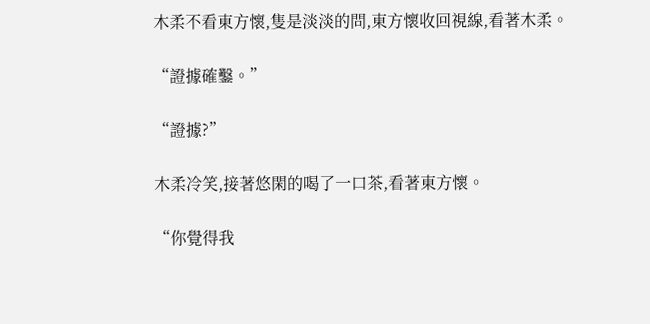木柔不看東方懷,隻是淡淡的問,東方懷收回視線,看著木柔。

“證據確鑿。”

“證據?”

木柔冷笑,接著悠閑的喝了一口茶,看著東方懷。

“你覺得我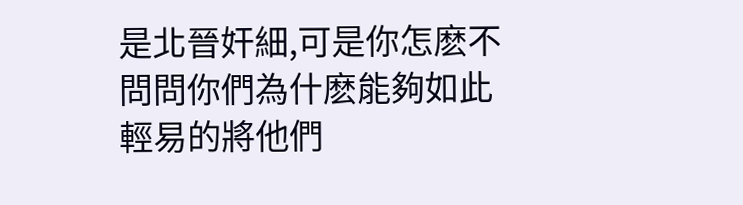是北晉奸細,可是你怎麽不問問你們為什麽能夠如此輕易的將他們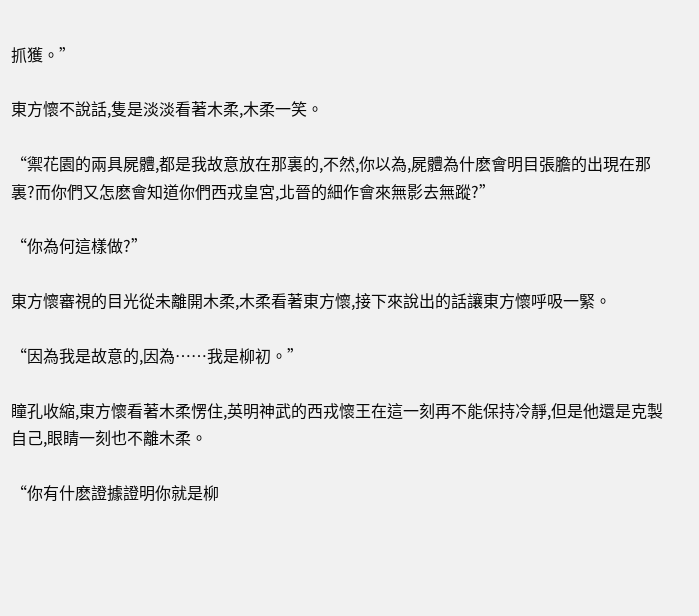抓獲。”

東方懷不說話,隻是淡淡看著木柔,木柔一笑。

“禦花園的兩具屍體,都是我故意放在那裏的,不然,你以為,屍體為什麽會明目張膽的出現在那裏?而你們又怎麽會知道你們西戎皇宮,北晉的細作會來無影去無蹤?”

“你為何這樣做?”

東方懷審視的目光從未離開木柔,木柔看著東方懷,接下來說出的話讓東方懷呼吸一緊。

“因為我是故意的,因為……我是柳初。”

瞳孔收縮,東方懷看著木柔愣住,英明神武的西戎懷王在這一刻再不能保持冷靜,但是他還是克製自己,眼睛一刻也不離木柔。

“你有什麽證據證明你就是柳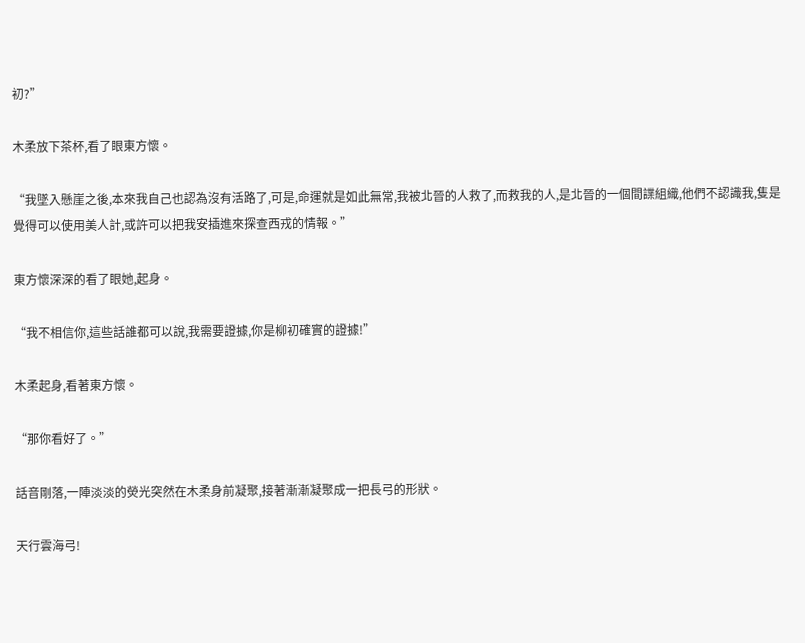初?”

木柔放下茶杯,看了眼東方懷。

“我墜入懸崖之後,本來我自己也認為沒有活路了,可是,命運就是如此無常,我被北晉的人救了,而救我的人,是北晉的一個間諜組織,他們不認識我,隻是覺得可以使用美人計,或許可以把我安插進來探查西戎的情報。”

東方懷深深的看了眼她,起身。

“我不相信你,這些話誰都可以說,我需要證據,你是柳初確實的證據!”

木柔起身,看著東方懷。

“那你看好了。”

話音剛落,一陣淡淡的熒光突然在木柔身前凝聚,接著漸漸凝聚成一把長弓的形狀。

天行雲海弓!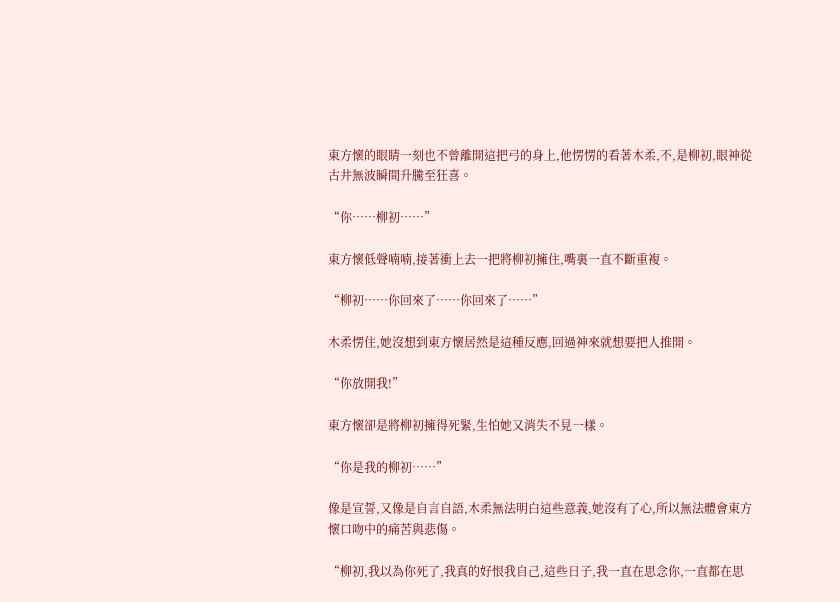東方懷的眼睛一刻也不曾離開這把弓的身上,他愣愣的看著木柔,不,是柳初,眼神從古井無波瞬間升騰至狂喜。

“你……柳初……”

東方懷低聲喃喃,接著衝上去一把將柳初擁住,嘴裏一直不斷重複。

“柳初……你回來了……你回來了……”

木柔愣住,她沒想到東方懷居然是這種反應,回過神來就想要把人推開。

“你放開我!”

東方懷卻是將柳初擁得死緊,生怕她又消失不見一樣。

“你是我的柳初……”

像是宣誓,又像是自言自語,木柔無法明白這些意義,她沒有了心,所以無法體會東方懷口吻中的痛苦與悲傷。

“柳初,我以為你死了,我真的好恨我自己,這些日子,我一直在思念你,一直都在思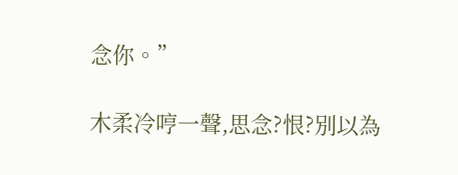念你。”

木柔冷哼一聲,思念?恨?別以為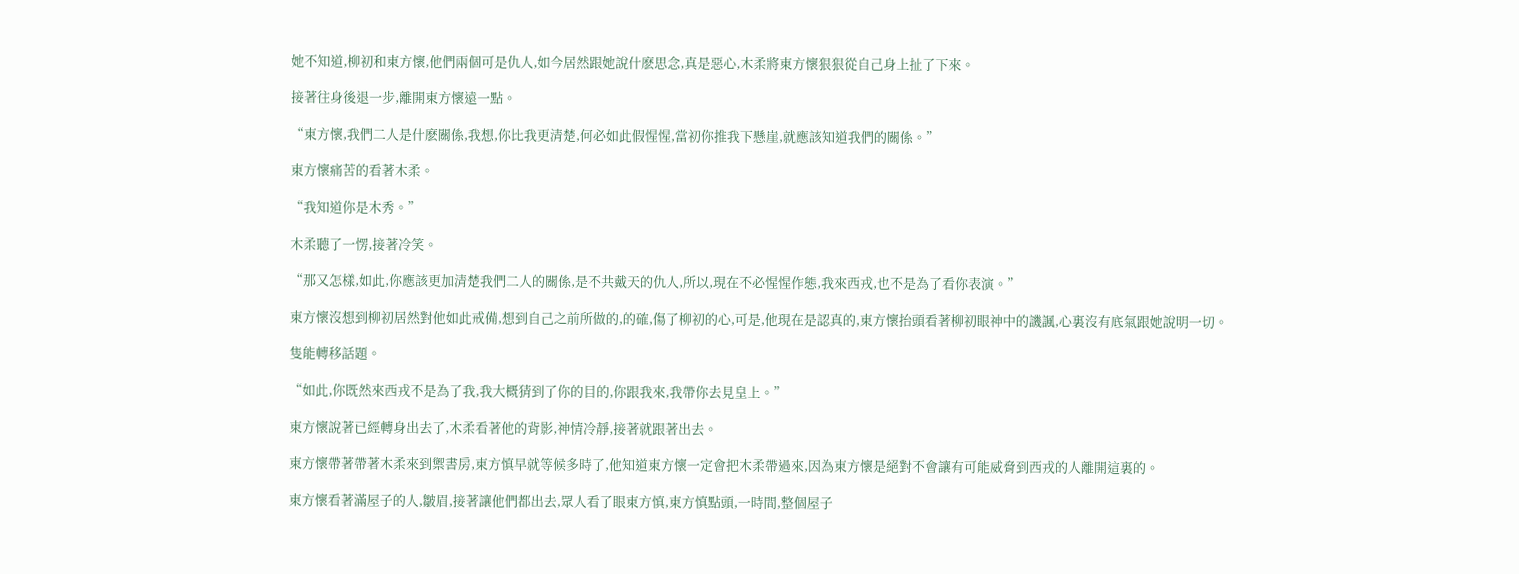她不知道,柳初和東方懷,他們兩個可是仇人,如今居然跟她說什麽思念,真是惡心,木柔將東方懷狠狠從自己身上扯了下來。

接著往身後退一步,離開東方懷遠一點。

“東方懷,我們二人是什麽關係,我想,你比我更清楚,何必如此假惺惺,當初你推我下懸崖,就應該知道我們的關係。”

東方懷痛苦的看著木柔。

“我知道你是木秀。”

木柔聽了一愣,接著冷笑。

“那又怎樣,如此,你應該更加清楚我們二人的關係,是不共戴天的仇人,所以,現在不必惺惺作態,我來西戎,也不是為了看你表演。”

東方懷沒想到柳初居然對他如此戒備,想到自己之前所做的,的確,傷了柳初的心,可是,他現在是認真的,東方懷抬頭看著柳初眼神中的譏諷,心裏沒有底氣跟她說明一切。

隻能轉移話題。

“如此,你既然來西戎不是為了我,我大概猜到了你的目的,你跟我來,我帶你去見皇上。”

東方懷說著已經轉身出去了,木柔看著他的背影,神情冷靜,接著就跟著出去。

東方懷帶著帶著木柔來到禦書房,東方慎早就等候多時了,他知道東方懷一定會把木柔帶過來,因為東方懷是絕對不會讓有可能威脅到西戎的人離開這裏的。

東方懷看著滿屋子的人,皺眉,接著讓他們都出去,眾人看了眼東方慎,東方慎點頭,一時間,整個屋子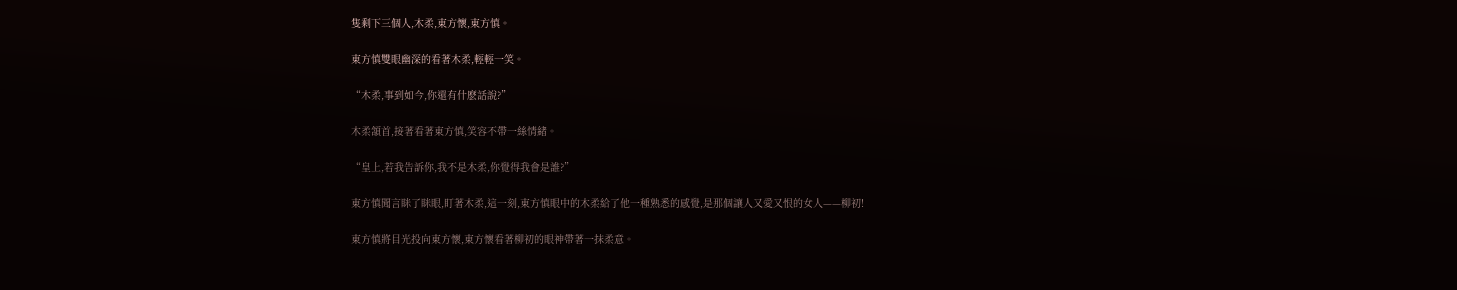隻剩下三個人,木柔,東方懷,東方慎。

東方慎雙眼幽深的看著木柔,輕輕一笑。

“木柔,事到如今,你還有什麽話說?”

木柔頷首,接著看著東方慎,笑容不帶一絲情緒。

“皇上,若我告訴你,我不是木柔,你覺得我會是誰?”

東方慎聞言眯了眯眼,盯著木柔,這一刻,東方慎眼中的木柔給了他一種熟悉的感覺,是那個讓人又愛又恨的女人——柳初!

東方慎將目光投向東方懷,東方懷看著柳初的眼神帶著一抹柔意。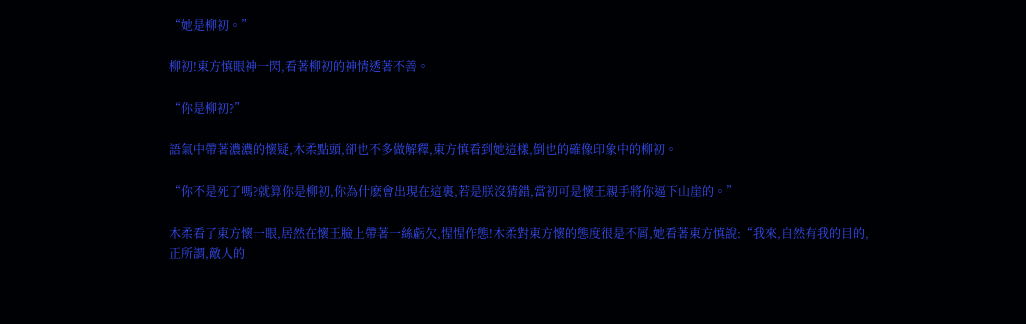“她是柳初。”

柳初!東方慎眼神一閃,看著柳初的神情透著不善。

“你是柳初?”

語氣中帶著濃濃的懷疑,木柔點頭,卻也不多做解釋,東方慎看到她這樣,倒也的確像印象中的柳初。

“你不是死了嗎?就算你是柳初,你為什麽會出現在這裏,若是朕沒猜錯,當初可是懷王親手將你逼下山崖的。”

木柔看了東方懷一眼,居然在懷王臉上帶著一絲虧欠,惺惺作態!木柔對東方懷的態度很是不屑,她看著東方慎說:“我來,自然有我的目的,正所謂,敵人的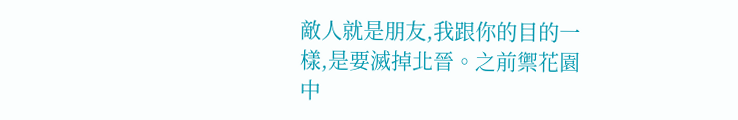敵人就是朋友,我跟你的目的一樣,是要滅掉北晉。之前禦花園中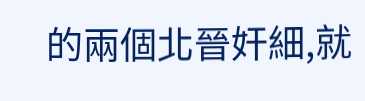的兩個北晉奸細,就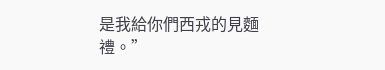是我給你們西戎的見麵禮。”